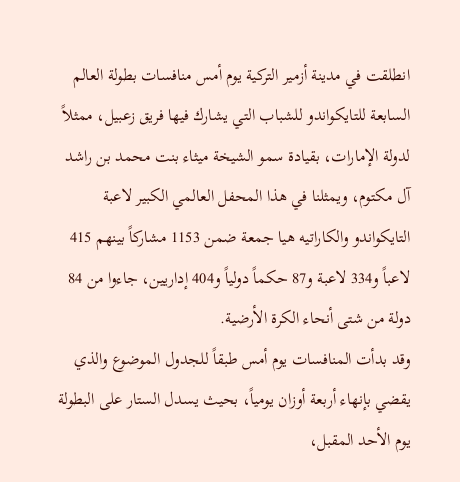انطلقت في مدينة أزمير التركية يوم أمس منافسات بطولة العالم السابعة للتايكواندو للشباب التي يشارك فيها فريق زعبيل، ممثلاً لدولة الإمارات، بقيادة سمو الشيخة ميثاء بنت محمد بن راشد آل مكتوم، ويمثلنا في هذا المحفل العالمي الكبير لاعبة التايكواندو والكاراتيه هيا جمعة ضمن 1153 مشاركاً بينهم 415 لاعباً و334 لاعبة و87 حكماً دولياً و404 إداريين، جاءوا من 84 دولة من شتى أنحاء الكرة الأرضية.
وقد بدأت المنافسات يوم أمس طبقاً للجدول الموضوع والذي يقضي بإنهاء أربعة أوزان يومياً، بحيث يسدل الستار على البطولة يوم الأحد المقبل،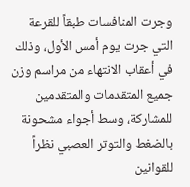وجرت المنافسات طبقاً للقرعة التي جرت يوم أمس الأول، وذلك في أعقاب الانتهاء من مراسم وزن جميع المتقدمات والمتقدمين للمشاركة، وسط أجواء مشحونة بالضغط والتوتر العصبي نظراً للقوانين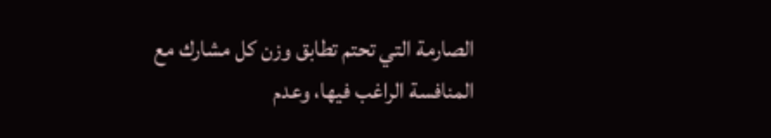الصارمة التي تحتم تطابق وزن كل مشارك مع المنافسة الراغب فيها، وعدم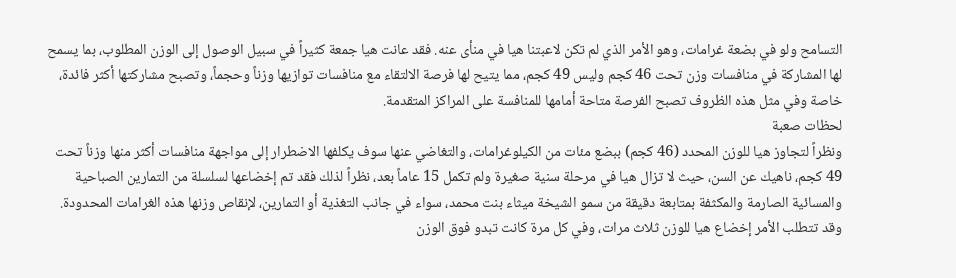التسامح ولو في بضعة غرامات، وهو الأمر الذي لم تكن لاعبتنا هيا في منأى عنه. فقد عانت هيا جمعة كثيراً في سبيل الوصول إلى الوزن المطلوب، بما يسمح لها المشاركة في منافسات وزن تحت 46 كجم وليس 49 كجم، مما يتيح لها فرصة الالتقاء مع منافسات توازيها وزناً وحجماً، وتصبح مشاركتها أكثر فائدة، خاصة وفي مثل هذه الظروف تصبح الفرصة متاحة أمامها للمنافسة على المراكز المتقدمة.
لحظات صعبة
ونظراً لتجاوز هيا للوزن المحدد (46 كجم) ببضع مئات من الكيلوغرامات، والتغاضي عنها سوف يكلفها الاضطرار إلى مواجهة منافسات أكثر منها وزناً تحت 49 كجم، ناهيك عن السن، حيث لا تزال هيا في مرحلة سنية صغيرة ولم تكمل 15 عاماً بعد، نظراً لذلك فقد تم إخضاعها لسلسلة من التمارين الصباحية والمسائية الصارمة والمكثفة بمتابعة دقيقة من سمو الشيخة ميثاء بنت محمد، سواء في جانب التغذية أو التمارين، لإنقاص وزنها هذه الغرامات المحدودة.
وقد تتطلب الأمر إخضاع هيا للوزن ثلاث مرات، وفي كل مرة كانت تبدو فوق الوزن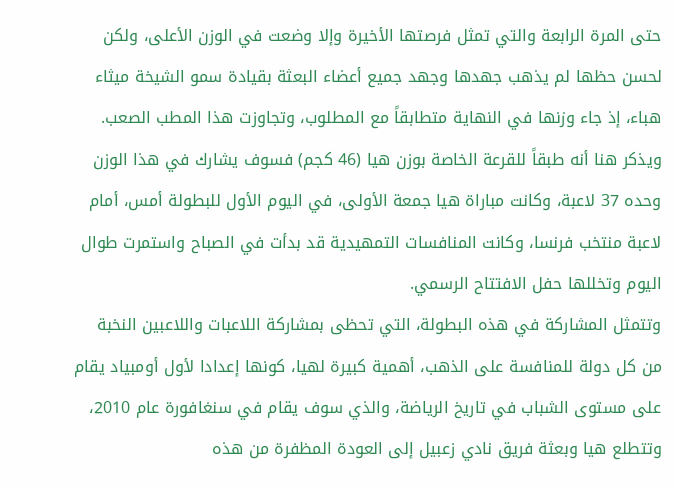حتى المرة الرابعة والتي تمثل فرصتها الأخيرة وإلا وضعت في الوزن الأعلى، ولكن لحسن حظها لم يذهب جهدها وجهد جميع أعضاء البعثة بقيادة سمو الشيخة ميثاء هباء، إذ جاء وزنها في النهاية متطابقاً مع المطلوب، وتجاوزت هذا المطب الصعب.
ويذكر هنا أنه طبقاً للقرعة الخاصة بوزن هيا (46 كجم) فسوف يشارك في هذا الوزن وحده 37 لاعبة، وكانت مباراة هيا جمعة الأولى، في اليوم الأول للبطولة أمس، أمام لاعبة منتخب فرنسا، وكانت المنافسات التمهيدية قد بدأت في الصباح واستمرت طوال اليوم وتخللها حفل الافتتاح الرسمي.
وتتمثل المشاركة في هذه البطولة، التي تحظى بمشاركة اللاعبات واللاعبين النخبة من كل دولة للمنافسة على الذهب، أهمية كبيرة لهيا، كونها إعدادا لأول أومبياد يقام على مستوى الشباب في تاريخ الرياضة، والذي سوف يقام في سنغافورة عام 2010، وتتطلع هيا وبعثة فريق نادي زعبيل إلى العودة المظفرة من هذه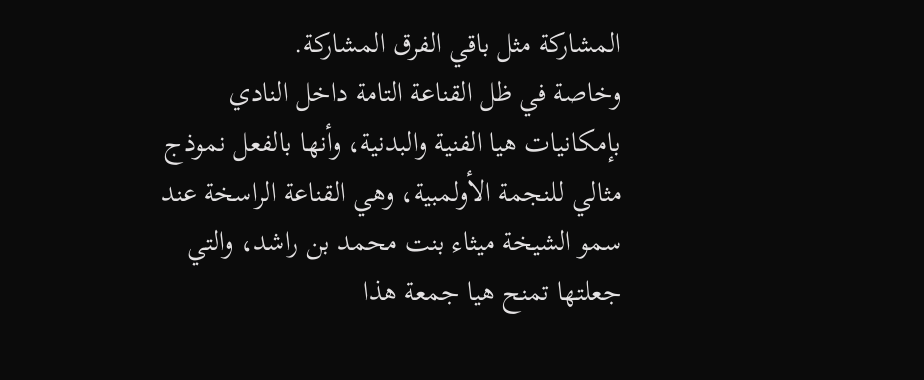المشاركة مثل باقي الفرق المشاركة.
وخاصة في ظل القناعة التامة داخل النادي بإمكانيات هيا الفنية والبدنية، وأنها بالفعل نموذج مثالي للنجمة الأولمبية، وهي القناعة الراسخة عند سمو الشيخة ميثاء بنت محمد بن راشد، والتي جعلتها تمنح هيا جمعة هذا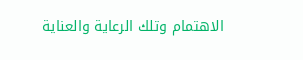الاهتمام وتلك الرعاية والعناية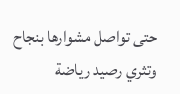حتى تواصل مشوارها بنجاح وتثري رصيد رياضة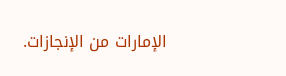الإمارات من الإنجازات.